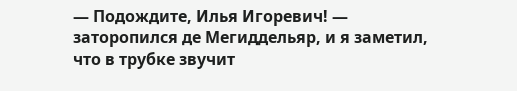— Подождите, Илья Игоревич! — заторопился де Мегиддельяр, и я заметил, что в трубке звучит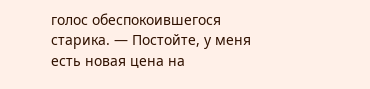голос обеспокоившегося старика. — Постойте, у меня есть новая цена на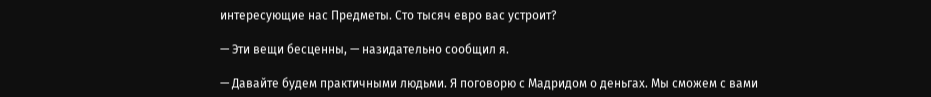интересующие нас Предметы. Сто тысяч евро вас устроит?

— Эти вещи бесценны, — назидательно сообщил я.

— Давайте будем практичными людьми. Я поговорю с Мадридом о деньгах. Мы сможем с вами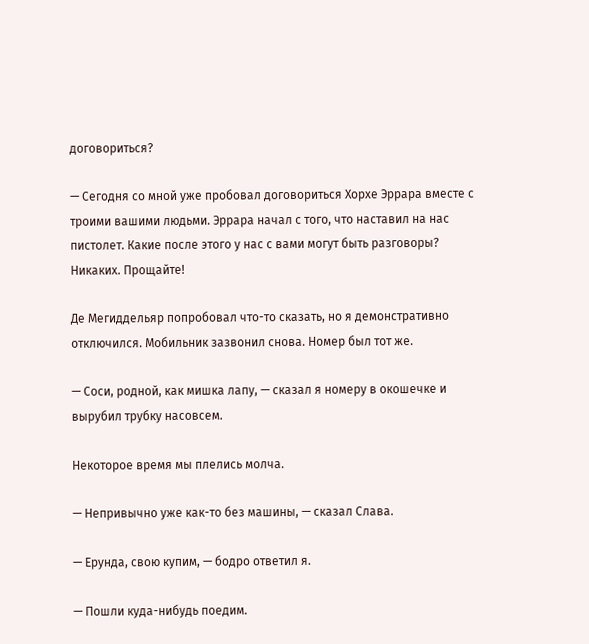договориться?

— Сегодня со мной уже пробовал договориться Хорхе Эррара вместе с троими вашими людьми. Эррара начал с того, что наставил на нас пистолет. Какие после этого у нас с вами могут быть разговоры? Никаких. Прощайте!

Де Мегиддельяр попробовал что-то сказать, но я демонстративно отключился. Мобильник зазвонил снова. Номер был тот же.

— Соси, родной, как мишка лапу, — сказал я номеру в окошечке и вырубил трубку насовсем.

Некоторое время мы плелись молча.

— Непривычно уже как-то без машины, — сказал Слава.

— Ерунда, свою купим, — бодро ответил я.

— Пошли куда-нибудь поедим.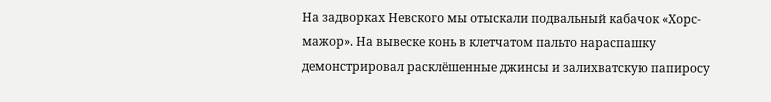На задворках Невского мы отыскали подвальный кабачок «Хорс-мажор». На вывеске конь в клетчатом пальто нараспашку демонстрировал расклёшенные джинсы и залихватскую папиросу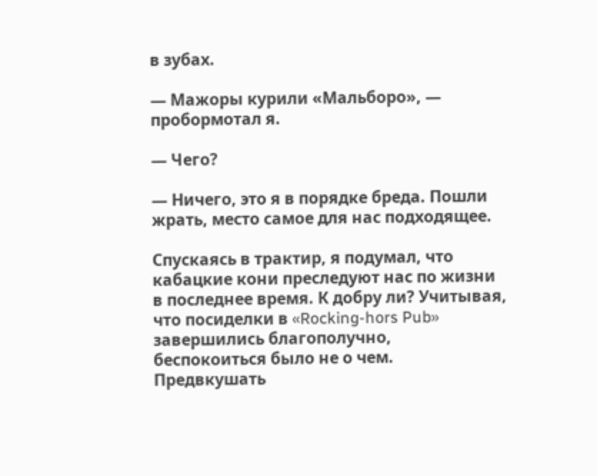в зубах.

— Мажоры курили «Мальборо», — пробормотал я.

— Чего?

— Ничего, это я в порядке бреда. Пошли жрать, место самое для нас подходящее.

Спускаясь в трактир, я подумал, что кабацкие кони преследуют нас по жизни в последнее время. К добру ли? Учитывая, что посиделки в «Rocking-hors Pub» завершились благополучно, беспокоиться было не о чем. Предвкушать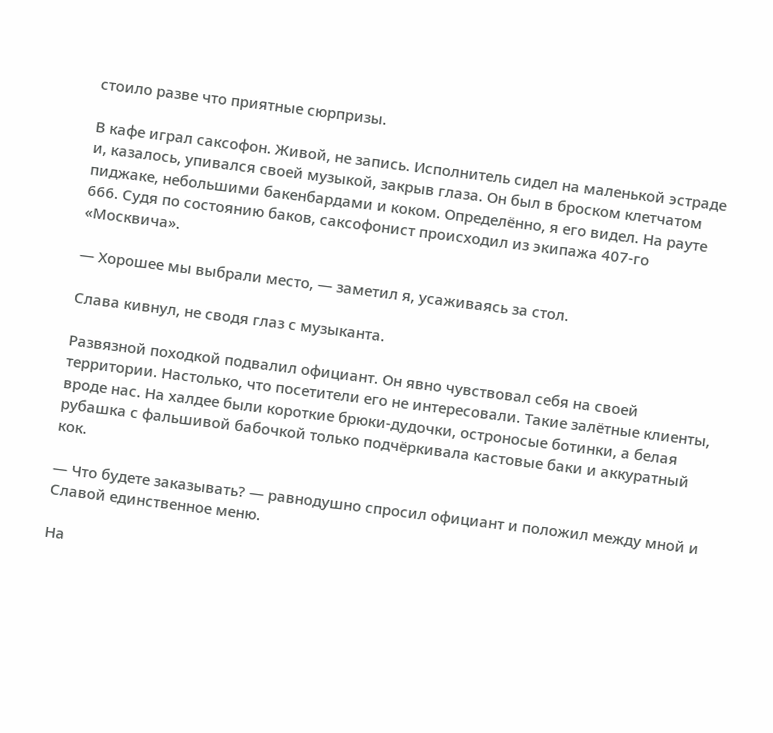стоило разве что приятные сюрпризы.

В кафе играл саксофон. Живой, не запись. Исполнитель сидел на маленькой эстраде и, казалось, упивался своей музыкой, закрыв глаза. Он был в броском клетчатом пиджаке, небольшими бакенбардами и коком. Определённо, я его видел. На рауте 666. Судя по состоянию баков, саксофонист происходил из экипажа 407-го «Москвича».

— Хорошее мы выбрали место, — заметил я, усаживаясь за стол.

Слава кивнул, не сводя глаз с музыканта.

Развязной походкой подвалил официант. Он явно чувствовал себя на своей территории. Настолько, что посетители его не интересовали. Такие залётные клиенты, вроде нас. На халдее были короткие брюки-дудочки, остроносые ботинки, а белая рубашка с фальшивой бабочкой только подчёркивала кастовые баки и аккуратный кок.

— Что будете заказывать? — равнодушно спросил официант и положил между мной и Славой единственное меню.

На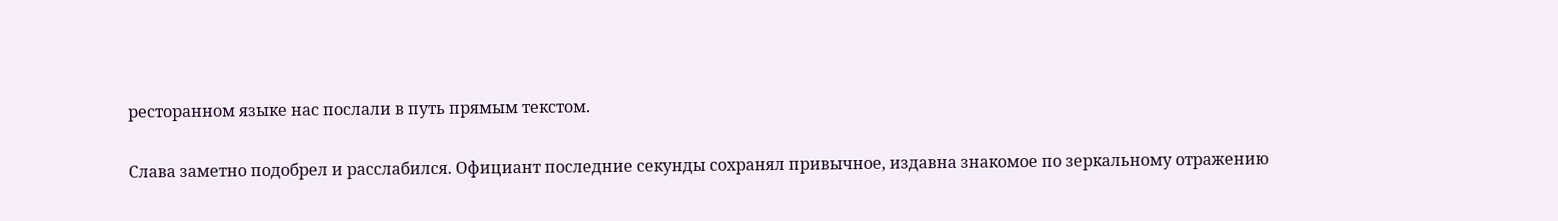ресторанном языке нас послали в путь прямым текстом.

Слава заметно подобрел и расслабился. Официант последние секунды сохранял привычное, издавна знакомое по зеркальному отражению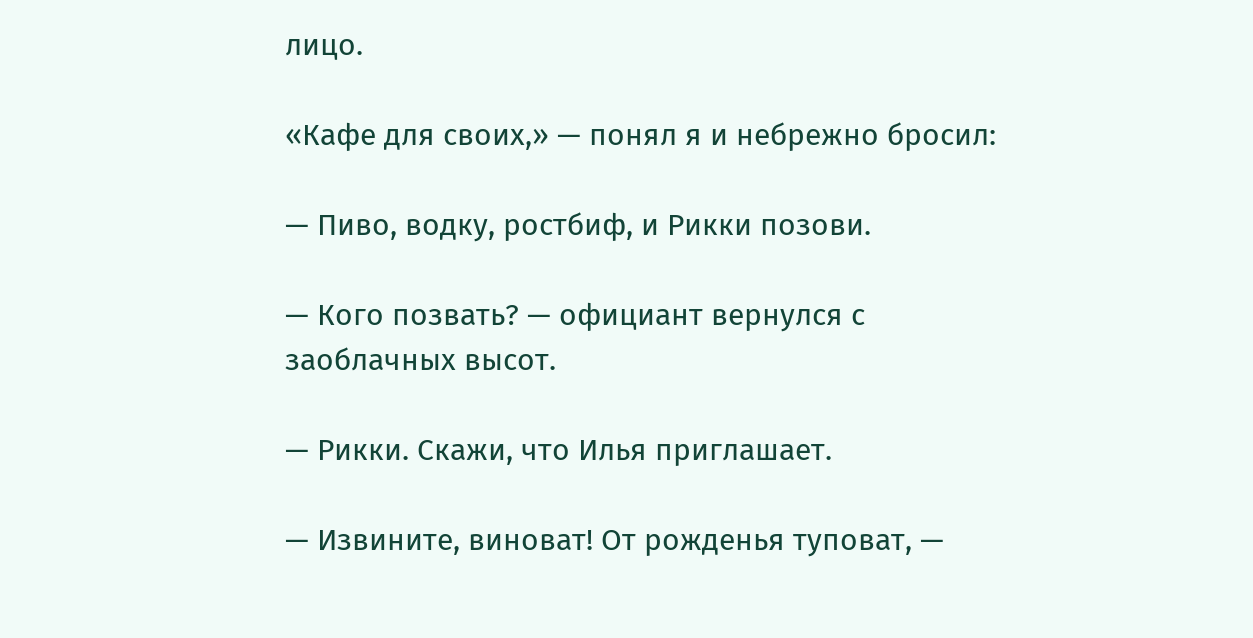лицо.

«Кафе для своих,» — понял я и небрежно бросил:

— Пиво, водку, ростбиф, и Рикки позови.

— Кого позвать? — официант вернулся с заоблачных высот.

— Рикки. Скажи, что Илья приглашает.

— Извините, виноват! От рожденья туповат, —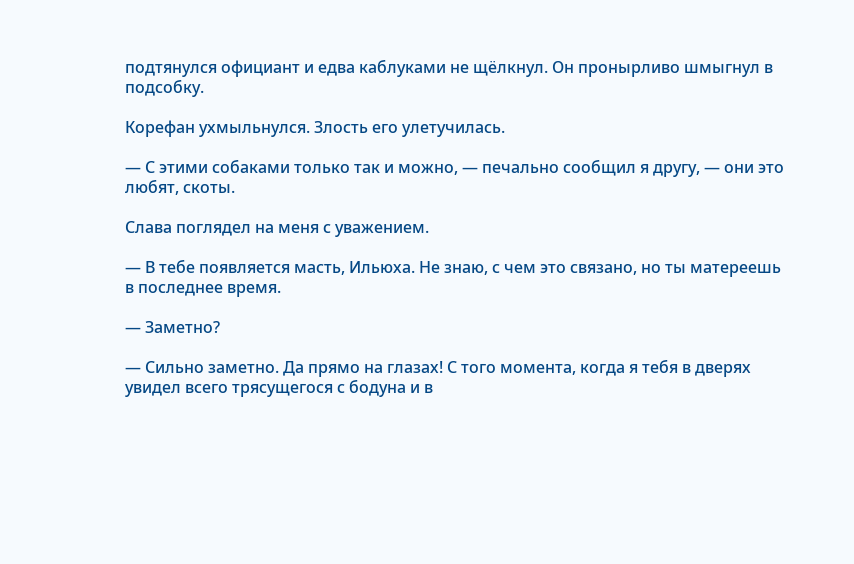подтянулся официант и едва каблуками не щёлкнул. Он пронырливо шмыгнул в подсобку.

Корефан ухмыльнулся. Злость его улетучилась.

— С этими собаками только так и можно, — печально сообщил я другу, — они это любят, скоты.

Слава поглядел на меня с уважением.

— В тебе появляется масть, Ильюха. Не знаю, с чем это связано, но ты матереешь в последнее время.

— Заметно?

— Сильно заметно. Да прямо на глазах! С того момента, когда я тебя в дверях увидел всего трясущегося с бодуна и в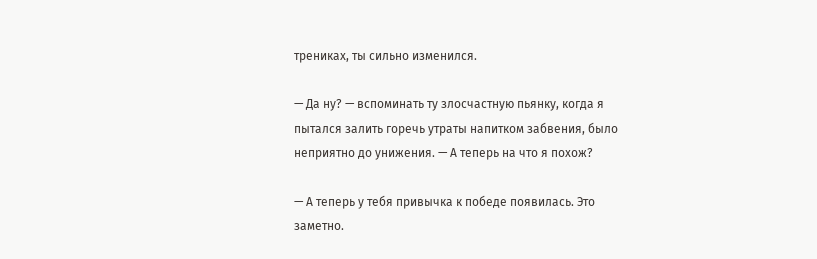трениках, ты сильно изменился.

— Да ну? — вспоминать ту злосчастную пьянку, когда я пытался залить горечь утраты напитком забвения, было неприятно до унижения. — А теперь на что я похож?

— А теперь у тебя привычка к победе появилась. Это заметно.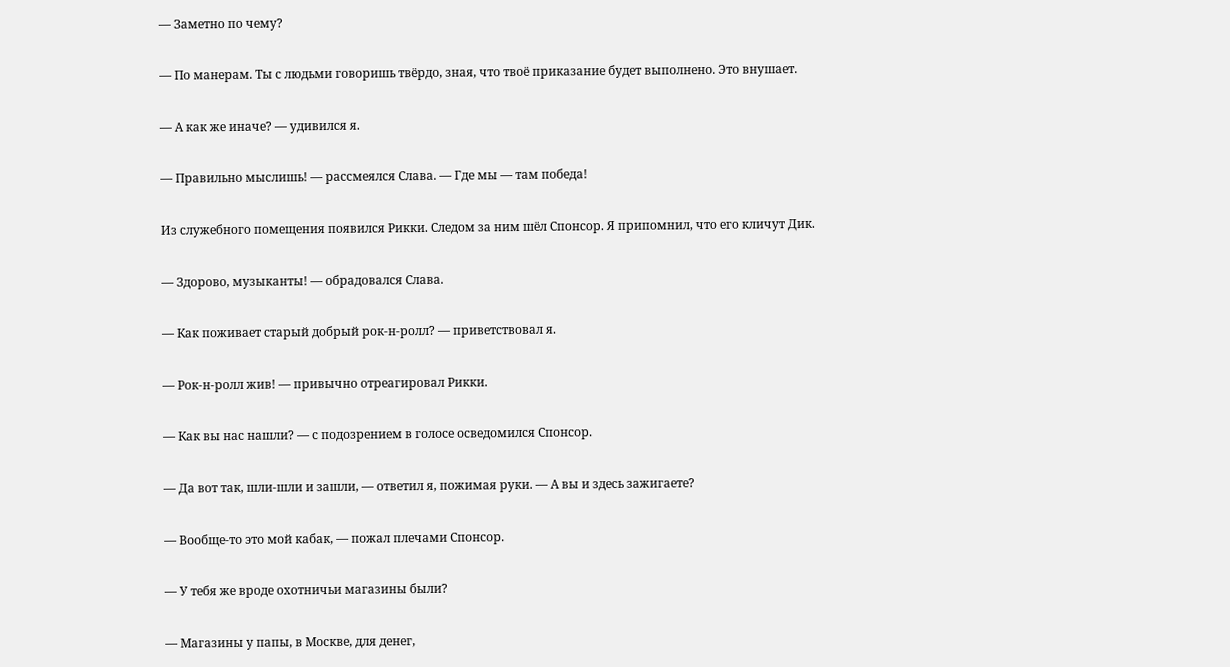— Заметно по чему?

— По манерам. Ты с людьми говоришь твёрдо, зная, что твоё приказание будет выполнено. Это внушает.

— А как же иначе? — удивился я.

— Правильно мыслишь! — рассмеялся Слава. — Где мы — там победа!

Из служебного помещения появился Рикки. Следом за ним шёл Спонсор. Я припомнил, что его кличут Дик.

— Здорово, музыканты! — обрадовался Слава.

— Как поживает старый добрый рок-н-ролл? — приветствовал я.

— Рок-н-ролл жив! — привычно отреагировал Рикки.

— Как вы нас нашли? — с подозрением в голосе осведомился Спонсор.

— Да вот так, шли-шли и зашли, — ответил я, пожимая руки. — А вы и здесь зажигаете?

— Вообще-то это мой кабак, — пожал плечами Спонсор.

— У тебя же вроде охотничьи магазины были?

— Магазины у папы, в Москве, для денег,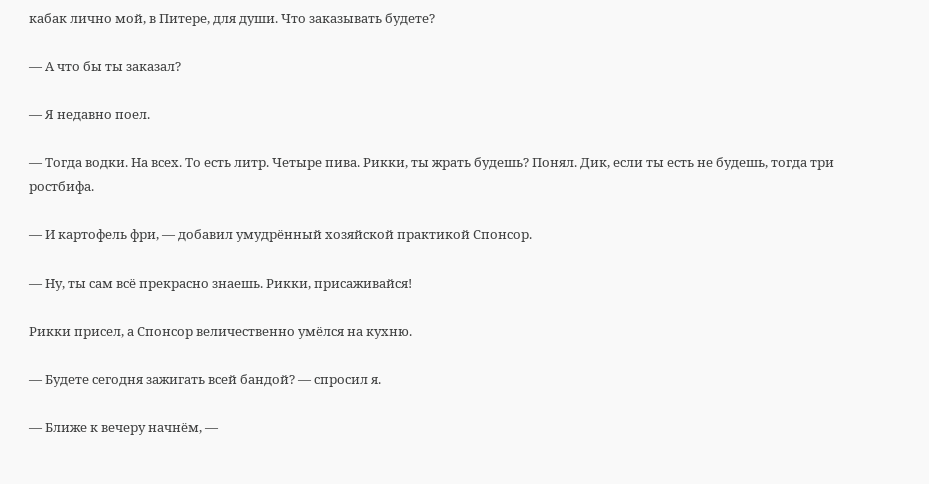кабак лично мой, в Питере, для души. Что заказывать будете?

— А что бы ты заказал?

— Я недавно поел.

— Тогда водки. На всех. То есть литр. Четыре пива. Рикки, ты жрать будешь? Понял. Дик, если ты есть не будешь, тогда три ростбифа.

— И картофель фри, — добавил умудрённый хозяйской практикой Спонсор.

— Ну, ты сам всё прекрасно знаешь. Рикки, присаживайся!

Рикки присел, а Спонсор величественно умёлся на кухню.

— Будете сегодня зажигать всей бандой? — спросил я.

— Ближе к вечеру начнём, —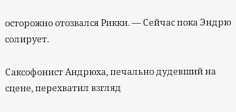осторожно отозвался Рикки. — Сейчас пока Эндрю солирует.

Саксофонист Андрюха, печально дудевший на сцене, перехватил взгляд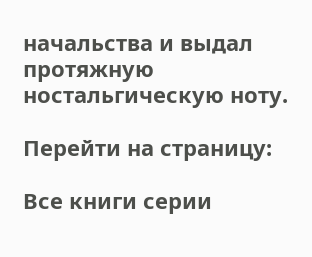начальства и выдал протяжную ностальгическую ноту.

Перейти на страницу:

Все книги серии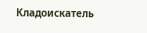Кладоискатель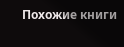Похожие книги